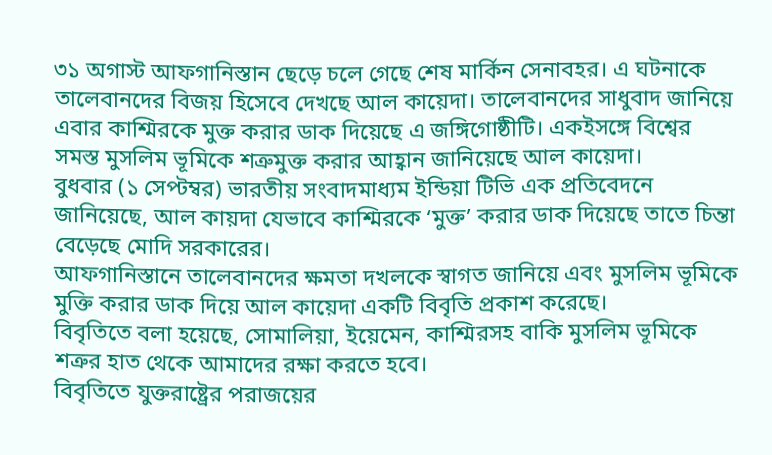৩১ অগাস্ট আফগানিস্তান ছেড়ে চলে গেছে শেষ মার্কিন সেনাবহর। এ ঘটনাকে তালেবানদের বিজয় হিসেবে দেখছে আল কায়েদা। তালেবানদের সাধুবাদ জানিয়ে এবার কাশ্মিরকে মুক্ত করার ডাক দিয়েছে এ জঙ্গিগোষ্ঠীটি। একইসঙ্গে বিশ্বের সমস্ত মুসলিম ভূমিকে শত্রুমুক্ত করার আহ্বান জানিয়েছে আল কায়েদা।
বুধবার (১ সেপ্টম্বর) ভারতীয় সংবাদমাধ্যম ইন্ডিয়া টিভি এক প্রতিবেদনে জানিয়েছে, আল কায়দা যেভাবে কাশ্মিরকে ‘মুক্ত’ করার ডাক দিয়েছে তাতে চিন্তা বেড়েছে মোদি সরকারের।
আফগানিস্তানে তালেবানদের ক্ষমতা দখলকে স্বাগত জানিয়ে এবং মুসলিম ভূমিকে মুক্তি করার ডাক দিয়ে আল কায়েদা একটি বিবৃতি প্রকাশ করেছে।
বিবৃতিতে বলা হয়েছে, সোমালিয়া, ইয়েমেন, কাশ্মিরসহ বাকি মুসলিম ভূমিকে শত্রুর হাত থেকে আমাদের রক্ষা করতে হবে।
বিবৃতিতে যুক্তরাষ্ট্রের পরাজয়ের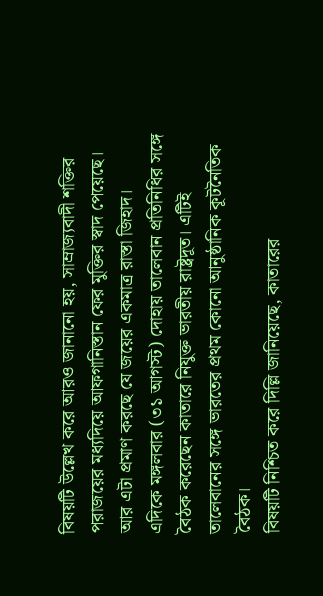বিষয়টি উল্লেখ করে আরও জানানো হয়, সাম্রাজ্যবাদী শক্তির পরাজয়ের মধ্যদিয়ে আফগানিস্তান ফের মুক্তির স্বাদ পেয়েছে। আর এটা প্রমাণ করছে যে জয়ের একমাত্র রাস্তা জিহাদ।
এদিকে মঙ্গলবার (৩১ আগস্ট) দোহায় তালেবান প্রতিনিধির সঙ্গে বৈঠক করেছেন কাতারে নিযুক্ত ভারতীয় রাষ্ট্রদূত। এটিই তালেবানের সঙ্গে ভারতের প্রথম কোনো আনুষ্ঠানিক কূটনৈতিক বৈঠক।
বিষয়টি নিশ্চিত করে দিল্লি জানিয়েছে, কাতারের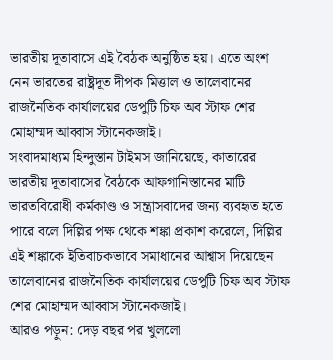ভারতীয় দূতাবাসে এই বৈঠক অনুষ্ঠিত হয়। এতে অংশ নেন ভারতের রাষ্ট্রদূত দীপক মিত্তাল ও তালেবানের রাজনৈতিক কার্যালয়ের ডেপুটি চিফ অব স্টাফ শের মোহাম্মদ আব্বাস স্টানেকজাই।
সংবাদমাধ্যম হিন্দুস্তান টাইমস জানিয়েছে, কাতারের ভারতীয় দূতাবাসের বৈঠকে আফগানিস্তানের মাটি ভারতবিরোধী কর্মকাণ্ড ও সন্ত্রাসবাদের জন্য ব্যবহৃত হতে পারে বলে দিল্লির পক্ষ থেকে শঙ্কা প্রকাশ করেলে, দিল্লির এই শঙ্কাকে ইতিবাচকভাবে সমাধানের আশ্বাস দিয়েছেন তালেবানের রাজনৈতিক কার্যালয়ের ডেপুটি চিফ অব স্টাফ শের মোহাম্মদ আব্বাস স্টানেকজাই।
আরও পড়ুন: দেড় বছর পর খুললো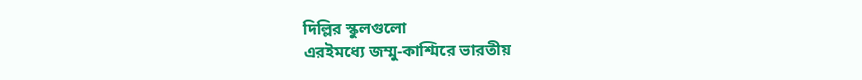দিল্লির স্কুলগুলো
এরইমধ্যে জম্মু-কাশ্মিরে ভারতীয়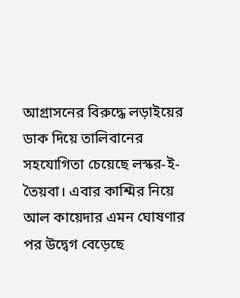আগ্রাসনের বিরুদ্ধে লড়াইয়ের ডাক দিয়ে তালিবানের সহযোগিতা চেয়েছে লস্কর-ই-তৈয়বা। এবার কাশ্মির নিয়ে আল কায়েদার এমন ঘোষণার পর উদ্বেগ বেড়েছে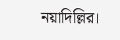নয়াদিল্লির।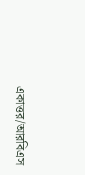একাত্তর/আরবিএস